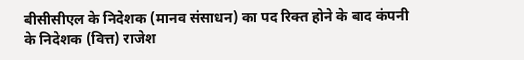बीसीसीएल के निदेशक (मानव संसाधन) का पद रिक्त होने के बाद कंपनी के निदेशक (वित्त) राजेश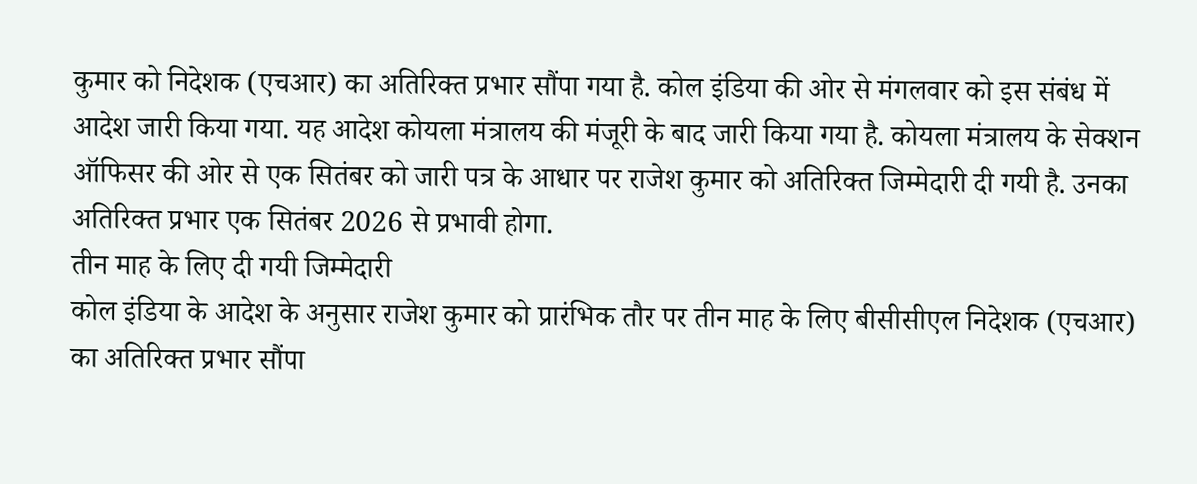कुमार को निदेशक (एचआर) का अतिरिक्त प्रभार सौंपा गया है. कोल इंडिया की ओर से मंगलवार को इस संबंध में आदेश जारी किया गया. यह आदेश कोयला मंत्रालय की मंजूरी के बाद जारी किया गया है. कोयला मंत्रालय के सेक्शन ऑफिसर की ओर से एक सितंबर को जारी पत्र के आधार पर राजेश कुमार को अतिरिक्त जिम्मेदारी दी गयी है. उनका अतिरिक्त प्रभार एक सितंबर 2026 से प्रभावी होगा.
तीन माह के लिए दी गयी जिम्मेदारी
कोल इंडिया के आदेश के अनुसार राजेश कुमार को प्रारंभिक तौर पर तीन माह के लिए बीसीसीएल निदेशक (एचआर) का अतिरिक्त प्रभार सौंपा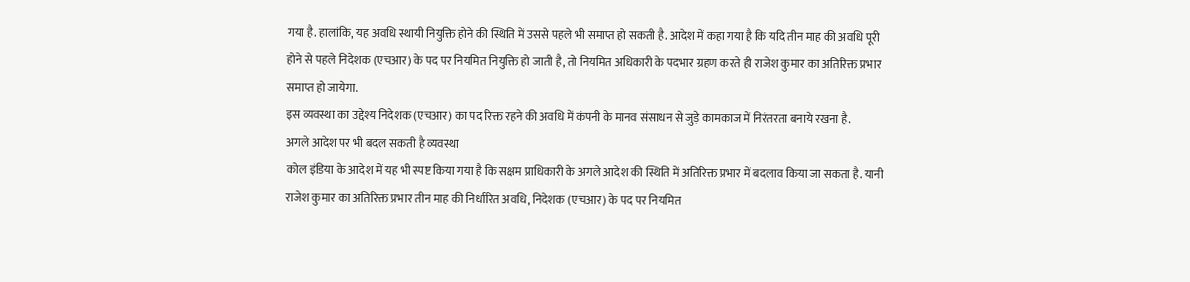गया है. हालांकि, यह अवधि स्थायी नियुक्ति होने की स्थिति में उससे पहले भी समाप्त हो सकती है. आदेश में कहा गया है कि यदि तीन माह की अवधि पूरी होने से पहले निदेशक (एचआर) के पद पर नियमित नियुक्ति हो जाती है, तो नियमित अधिकारी के पदभार ग्रहण करते ही राजेश कुमार का अतिरिक्त प्रभार समाप्त हो जायेगा.
इस व्यवस्था का उद्देश्य निदेशक (एचआर) का पद रिक्त रहने की अवधि में कंपनी के मानव संसाधन से जुड़े कामकाज में निरंतरता बनाये रखना है.
अगले आदेश पर भी बदल सकती है व्यवस्था
कोल इंडिया के आदेश में यह भी स्पष्ट किया गया है कि सक्षम प्राधिकारी के अगले आदेश की स्थिति में अतिरिक्त प्रभार में बदलाव किया जा सकता है. यानी राजेश कुमार का अतिरिक्त प्रभार तीन माह की निर्धारित अवधि, निदेशक (एचआर) के पद पर नियमित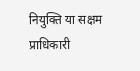नियुक्ति या सक्षम प्राधिकारी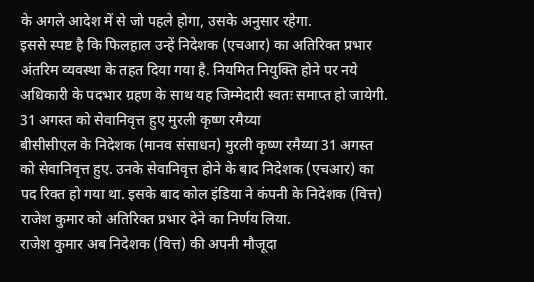के अगले आदेश में से जो पहले होगा, उसके अनुसार रहेगा.
इससे स्पष्ट है कि फिलहाल उन्हें निदेशक (एचआर) का अतिरिक्त प्रभार अंतरिम व्यवस्था के तहत दिया गया है. नियमित नियुक्ति होने पर नये अधिकारी के पदभार ग्रहण के साथ यह जिम्मेदारी स्वतः समाप्त हो जायेगी.
31 अगस्त को सेवानिवृत्त हुए मुरली कृष्ण रमैय्या
बीसीसीएल के निदेशक (मानव संसाधन) मुरली कृष्ण रमैय्या 31 अगस्त को सेवानिवृत्त हुए. उनके सेवानिवृत्त होने के बाद निदेशक (एचआर) का पद रिक्त हो गया था. इसके बाद कोल इंडिया ने कंपनी के निदेशक (वित्त) राजेश कुमार को अतिरिक्त प्रभार देने का निर्णय लिया.
राजेश कुमार अब निदेशक (वित्त) की अपनी मौजूदा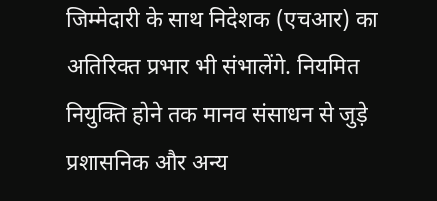जिम्मेदारी के साथ निदेशक (एचआर) का अतिरिक्त प्रभार भी संभालेंगे. नियमित नियुक्ति होने तक मानव संसाधन से जुड़े प्रशासनिक और अन्य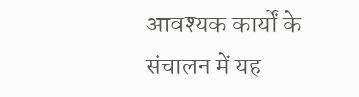आवश्यक कार्यों के संचालन में यह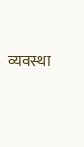व्यवस्था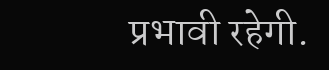प्रभावी रहेगी.